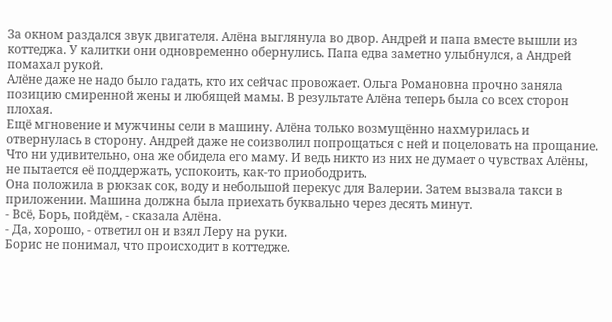За окном раздался звук двигателя. Алёна выглянула во двор. Андрей и папа вместе вышли из коттеджа. У калитки они одновременно обернулись. Папа едва заметно улыбнулся, а Андрей помахал рукой.
Алёне даже не надо было гадать, кто их сейчас провожает. Ольга Романовна прочно заняла позицию смиренной жены и любящей мамы. В результате Алёна теперь была со всех сторон плохая.
Ещё мгновение и мужчины сели в машину. Алёна только возмущённо нахмурилась и отвернулась в сторону. Андрей даже не соизволил попрощаться с ней и поцеловать на прощание.
Что ни удивительно, она же обидела его маму. И ведь никто из них не думает о чувствах Алёны, не пытается её поддержать, успокоить, как-то приободрить.
Она положила в рюкзак сок, воду и небольшой перекус для Валерии. Затем вызвала такси в приложении. Машина должна была приехать буквально через десять минут.
- Всё, Борь, пойдём, - сказала Алёна.
- Да, хорошо, - ответил он и взял Леру на руки.
Борис не понимал, что происходит в коттедже.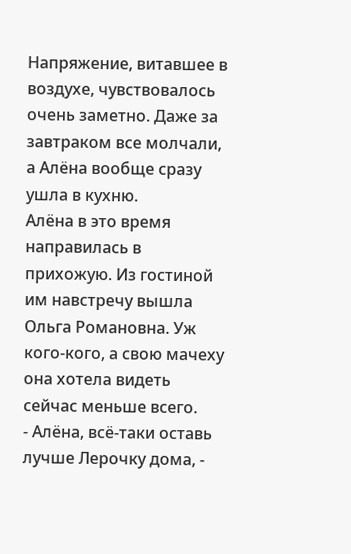Напряжение, витавшее в воздухе, чувствовалось очень заметно. Даже за завтраком все молчали, а Алёна вообще сразу ушла в кухню.
Алёна в это время направилась в прихожую. Из гостиной им навстречу вышла Ольга Романовна. Уж кого-кого, а свою мачеху она хотела видеть сейчас меньше всего.
- Алёна, всё-таки оставь лучше Лерочку дома, -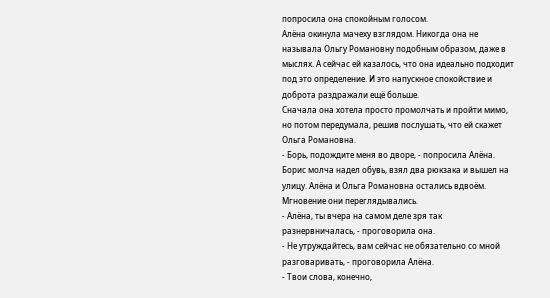попросила она спокойным голосом.
Алёна окинула мачеху взглядом. Никогда она не называла Ольгу Романовну подобным образом, даже в мыслях. А сейчас ей казалось, что она идеально подходит под это определение. И это напускное спокойствие и доброта раздражали ещё больше.
Сначала она хотела просто промолчать и пройти мимо, но потом передумала, решив послушать, что ей скажет Ольга Романовна.
- Борь, подождите меня во дворе, - попросила Алёна.
Борис молча надел обувь, взял два рюкзака и вышел на улицу. Алёна и Ольга Романовна остались вдвоём. Мгновение они переглядывались.
- Алёна, ты вчера на самом деле зря так разнервничалась, - проговорила она.
- Не утруждайтесь, вам сейчас не обязательно со мной разговаривать, - проговорила Алёна.
- Твои слова, конечно,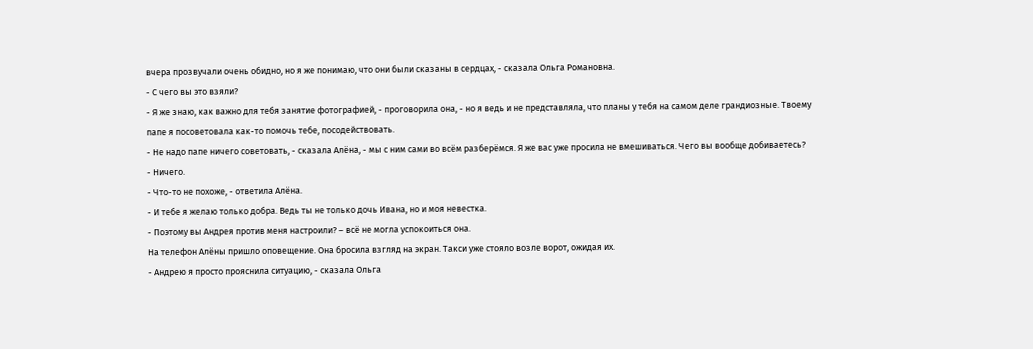вчера прозвучали очень обидно, но я же понимаю, что они были сказаны в сердцах, - сказала Ольга Романовна.
- С чего вы это взяли?
- Я же знаю, как важно для тебя занятие фотографией, - проговорила она, - но я ведь и не представляла, что планы у тебя на самом деле грандиозные. Твоему папе я посоветовала как-то помочь тебе, посодействовать.
- Не надо папе ничего советовать, - сказала Алёна, - мы с ним сами во всём разберёмся. Я же вас уже просила не вмешиваться. Чего вы вообще добиваетесь?
- Ничего.
- Что-то не похоже, - ответила Алёна.
- И тебе я желаю только добра. Ведь ты не только дочь Ивана, но и моя невестка.
- Поэтому вы Андрея против меня настроили? – всё не могла успокоиться она.
На телефон Алёны пришло оповещение. Она бросила взгляд на экран. Такси уже стояло возле ворот, ожидая их.
- Андрею я просто прояснила ситуацию, - сказала Ольга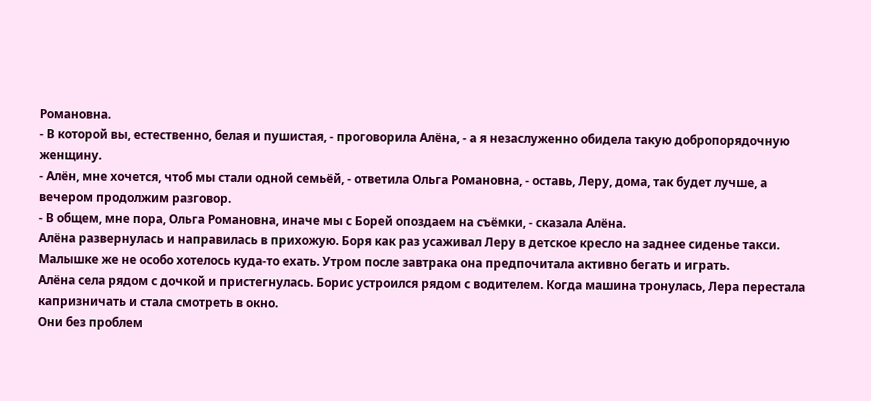Романовна.
- В которой вы, естественно, белая и пушистая, - проговорила Алёна, - а я незаслуженно обидела такую добропорядочную женщину.
- Алён, мне хочется, чтоб мы стали одной семьёй, - ответила Ольга Романовна, - оставь, Леру, дома, так будет лучше, а вечером продолжим разговор.
- В общем, мне пора, Ольга Романовна, иначе мы с Борей опоздаем на съёмки, - сказала Алёна.
Алёна развернулась и направилась в прихожую. Боря как раз усаживал Леру в детское кресло на заднее сиденье такси. Малышке же не особо хотелось куда-то ехать. Утром после завтрака она предпочитала активно бегать и играть.
Алёна села рядом с дочкой и пристегнулась. Борис устроился рядом с водителем. Когда машина тронулась, Лера перестала капризничать и стала смотреть в окно.
Они без проблем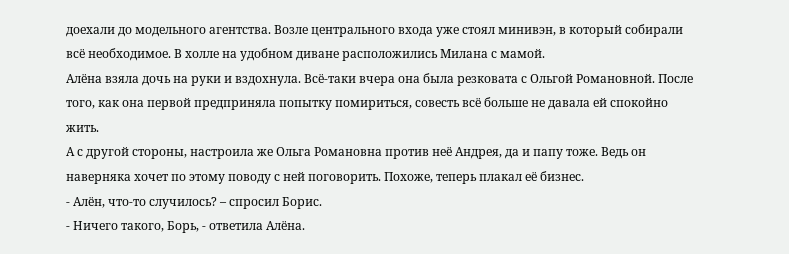доехали до модельного агентства. Возле центрального входа уже стоял минивэн, в который собирали всё необходимое. В холле на удобном диване расположились Милана с мамой.
Алёна взяла дочь на руки и вздохнула. Всё-таки вчера она была резковата с Ольгой Романовной. После того, как она первой предприняла попытку помириться, совесть всё больше не давала ей спокойно жить.
А с другой стороны, настроила же Ольга Романовна против неё Андрея, да и папу тоже. Ведь он наверняка хочет по этому поводу с ней поговорить. Похоже, теперь плакал её бизнес.
- Алён, что-то случилось? – спросил Борис.
- Ничего такого, Борь, - ответила Алёна.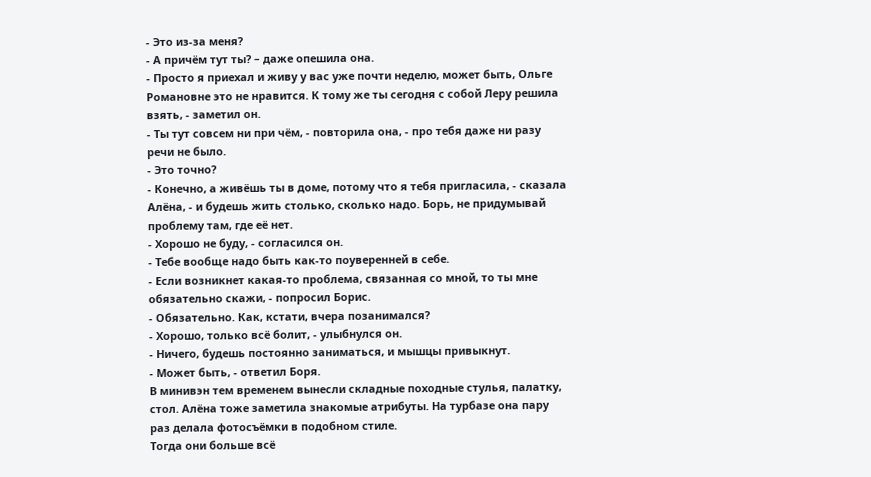- Это из-за меня?
- А причём тут ты? – даже опешила она.
- Просто я приехал и живу у вас уже почти неделю, может быть, Ольге Романовне это не нравится. К тому же ты сегодня с собой Леру решила взять, - заметил он.
- Ты тут совсем ни при чём, - повторила она, - про тебя даже ни разу речи не было.
- Это точно?
- Конечно, а живёшь ты в доме, потому что я тебя пригласила, - сказала Алёна, - и будешь жить столько, сколько надо. Борь, не придумывай проблему там, где её нет.
- Хорошо не буду, - согласился он.
- Тебе вообще надо быть как-то поуверенней в себе.
- Если возникнет какая-то проблема, связанная со мной, то ты мне обязательно скажи, - попросил Борис.
- Обязательно. Как, кстати, вчера позанимался?
- Хорошо, только всё болит, - улыбнулся он.
- Ничего, будешь постоянно заниматься, и мышцы привыкнут.
- Может быть, - ответил Боря.
В минивэн тем временем вынесли складные походные стулья, палатку, стол. Алёна тоже заметила знакомые атрибуты. На турбазе она пару раз делала фотосъёмки в подобном стиле.
Тогда они больше всё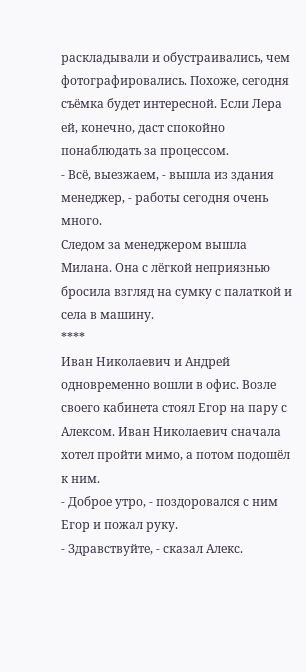раскладывали и обустраивались, чем фотографировались. Похоже, сегодня съёмка будет интересной. Если Лера ей, конечно, даст спокойно понаблюдать за процессом.
- Всё, выезжаем, - вышла из здания менеджер, - работы сегодня очень много.
Следом за менеджером вышла Милана. Она с лёгкой неприязнью бросила взгляд на сумку с палаткой и села в машину.
****
Иван Николаевич и Андрей одновременно вошли в офис. Возле своего кабинета стоял Егор на пару с Алексом. Иван Николаевич сначала хотел пройти мимо, а потом подошёл к ним.
- Доброе утро, - поздоровался с ним Егор и пожал руку.
- Здравствуйте, - сказал Алекс.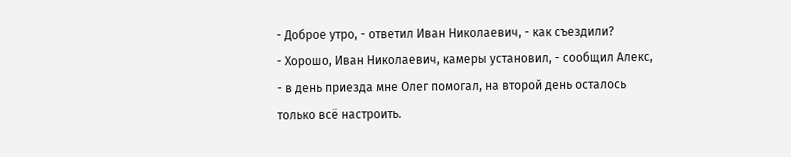- Доброе утро, - ответил Иван Николаевич, - как съездили?
- Хорошо, Иван Николаевич, камеры установил, - сообщил Алекс, - в день приезда мне Олег помогал, на второй день осталось только всё настроить.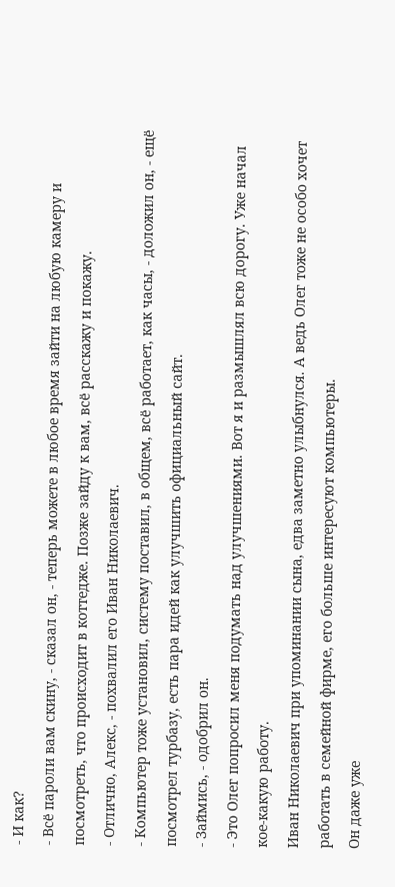- И как?
- Всё пароли вам скину, - сказал он, - теперь можете в любое время зайти на любую камеру и посмотреть, что происходит в коттедже. Позже зайду к вам, всё расскажу и покажу.
- Отлично, Алекс, - похвалил его Иван Николаевич.
- Компьютер тоже установил, систему поставил, в общем, всё работает, как часы, - доложил он, - ещё посмотрел турбазу, есть пара идей как улучшить официальный сайт.
- Займись, - одобрил он.
- Это Олег попросил меня подумать над улучшениями. Вот я и размышлял всю дорогу. Уже начал кое-какую работу.
Иван Николаевич при упоминании сына, едва заметно улыбнулся. А ведь Олег тоже не особо хочет работать в семейной фирме, его больше интересуют компьютеры.
Он даже уже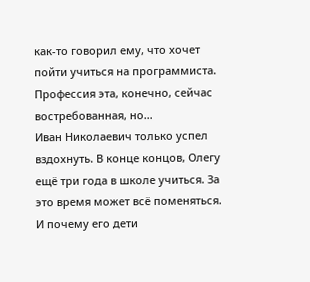как-то говорил ему, что хочет пойти учиться на программиста. Профессия эта, конечно, сейчас востребованная, но…
Иван Николаевич только успел вздохнуть. В конце концов, Олегу ещё три года в школе учиться. За это время может всё поменяться. И почему его дети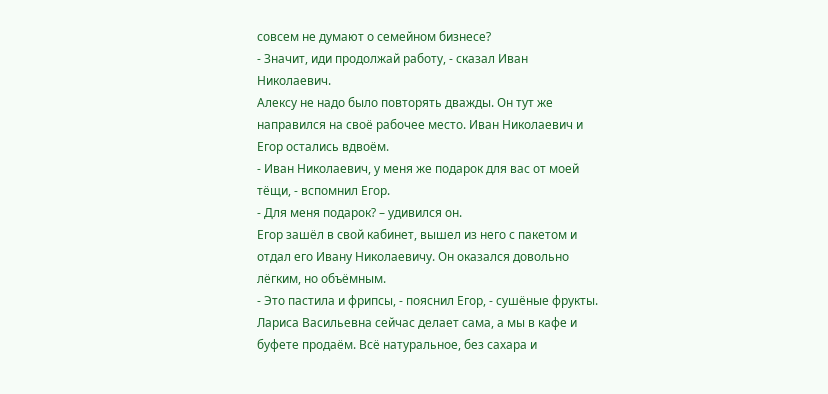совсем не думают о семейном бизнесе?
- Значит, иди продолжай работу, - сказал Иван Николаевич.
Алексу не надо было повторять дважды. Он тут же направился на своё рабочее место. Иван Николаевич и Егор остались вдвоём.
- Иван Николаевич, у меня же подарок для вас от моей тёщи, - вспомнил Егор.
- Для меня подарок? – удивился он.
Егор зашёл в свой кабинет, вышел из него с пакетом и отдал его Ивану Николаевичу. Он оказался довольно лёгким, но объёмным.
- Это пастила и фрипсы, - пояснил Егор, - сушёные фрукты. Лариса Васильевна сейчас делает сама, а мы в кафе и буфете продаём. Всё натуральное, без сахара и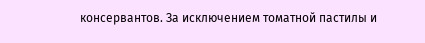консервантов. За исключением томатной пастилы и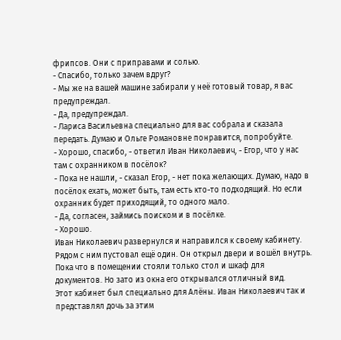фрипсов. Они с приправами и солью.
- Спасибо, только зачем вдруг?
- Мы же на вашей машине забирали у неё готовый товар, я вас предупреждал.
- Да, предупреждал.
- Лариса Васильевна специально для вас собрала и сказала передать. Думаю и Ольге Романовне понравится, попробуйте.
- Хорошо, спасибо, - ответил Иван Николаевич, - Егор, что у нас там с охранником в посёлок?
- Пока не нашли, - сказал Егор, - нет пока желающих. Думаю, надо в посёлок ехать, может быть, там есть кто-то подходящий. Но если охранник будет приходящий, то одного мало.
- Да, согласен, займись поиском и в посёлке.
- Хорошо.
Иван Николаевич развернулся и направился к своему кабинету. Рядом с ним пустовал ещё один. Он открыл двери и вошёл внутрь. Пока что в помещении стояли только стол и шкаф для документов. Но зато из окна его открывался отличный вид.
Этот кабинет был специально для Алёны. Иван Николаевич так и представлял дочь за этим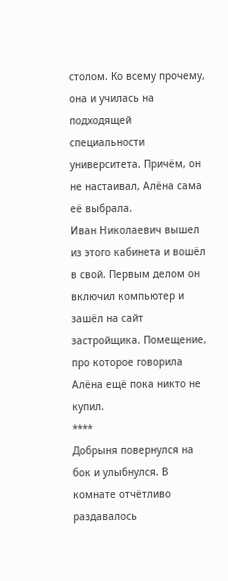столом. Ко всему прочему, она и училась на подходящей специальности университета. Причём, он не настаивал, Алёна сама её выбрала.
Иван Николаевич вышел из этого кабинета и вошёл в свой. Первым делом он включил компьютер и зашёл на сайт застройщика. Помещение, про которое говорила Алёна ещё пока никто не купил.
****
Добрыня повернулся на бок и улыбнулся. В комнате отчётливо раздавалось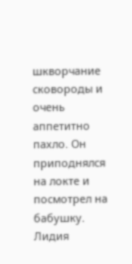шкворчание сковороды и очень аппетитно пахло. Он приподнялся на локте и посмотрел на бабушку.
Лидия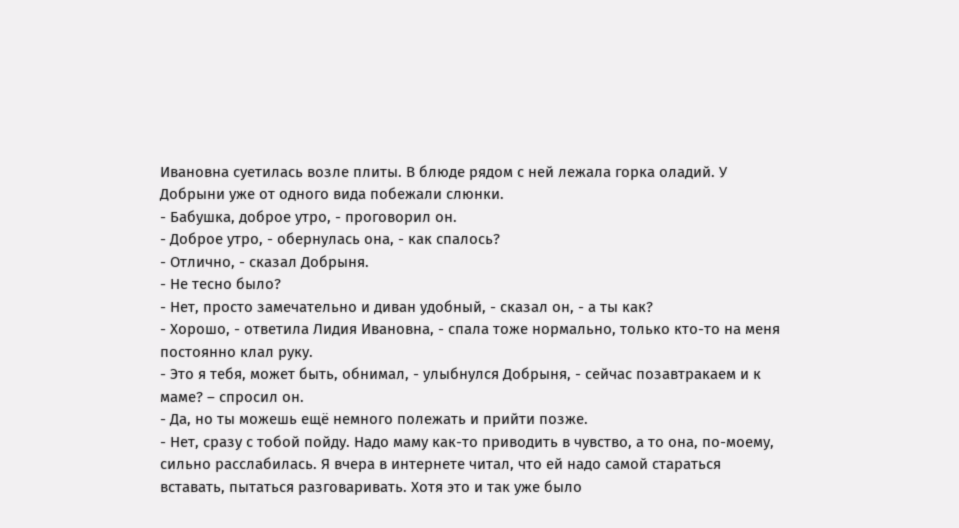Ивановна суетилась возле плиты. В блюде рядом с ней лежала горка оладий. У Добрыни уже от одного вида побежали слюнки.
- Бабушка, доброе утро, - проговорил он.
- Доброе утро, - обернулась она, - как спалось?
- Отлично, - сказал Добрыня.
- Не тесно было?
- Нет, просто замечательно и диван удобный, - сказал он, - а ты как?
- Хорошо, - ответила Лидия Ивановна, - спала тоже нормально, только кто-то на меня постоянно клал руку.
- Это я тебя, может быть, обнимал, - улыбнулся Добрыня, - сейчас позавтракаем и к маме? – спросил он.
- Да, но ты можешь ещё немного полежать и прийти позже.
- Нет, сразу с тобой пойду. Надо маму как-то приводить в чувство, а то она, по-моему, сильно расслабилась. Я вчера в интернете читал, что ей надо самой стараться вставать, пытаться разговаривать. Хотя это и так уже было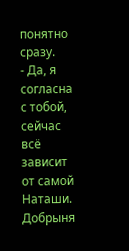понятно сразу.
- Да, я согласна с тобой, сейчас всё зависит от самой Наташи.
Добрыня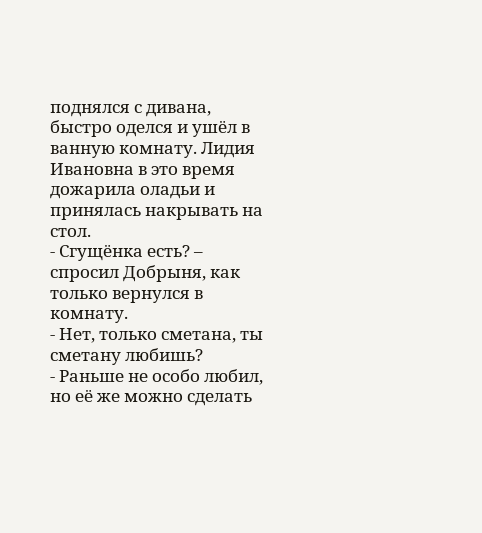поднялся с дивана, быстро оделся и ушёл в ванную комнату. Лидия Ивановна в это время дожарила оладьи и принялась накрывать на стол.
- Сгущёнка есть? – спросил Добрыня, как только вернулся в комнату.
- Нет, только сметана, ты сметану любишь?
- Раньше не особо любил, но её же можно сделать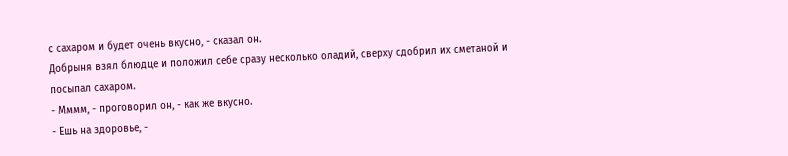с сахаром и будет очень вкусно, - сказал он.
Добрыня взял блюдце и положил себе сразу несколько оладий, сверху сдобрил их сметаной и посыпал сахаром.
- Мммм, - проговорил он, - как же вкусно.
- Ешь на здоровье, -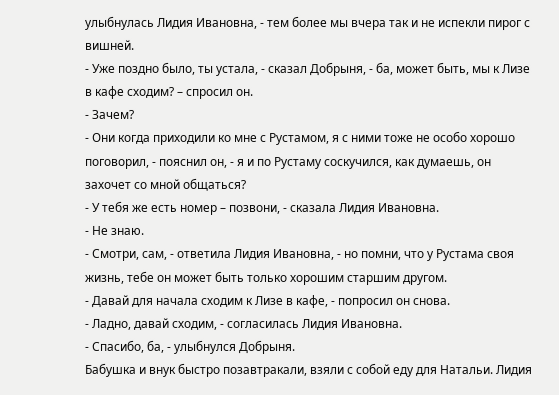улыбнулась Лидия Ивановна, - тем более мы вчера так и не испекли пирог с вишней.
- Уже поздно было, ты устала, - сказал Добрыня, - ба, может быть, мы к Лизе в кафе сходим? – спросил он.
- Зачем?
- Они когда приходили ко мне с Рустамом, я с ними тоже не особо хорошо поговорил, - пояснил он, - я и по Рустаму соскучился, как думаешь, он захочет со мной общаться?
- У тебя же есть номер – позвони, - сказала Лидия Ивановна.
- Не знаю.
- Смотри, сам, - ответила Лидия Ивановна, - но помни, что у Рустама своя жизнь, тебе он может быть только хорошим старшим другом.
- Давай для начала сходим к Лизе в кафе, - попросил он снова.
- Ладно, давай сходим, - согласилась Лидия Ивановна.
- Спасибо, ба, - улыбнулся Добрыня.
Бабушка и внук быстро позавтракали, взяли с собой еду для Натальи. Лидия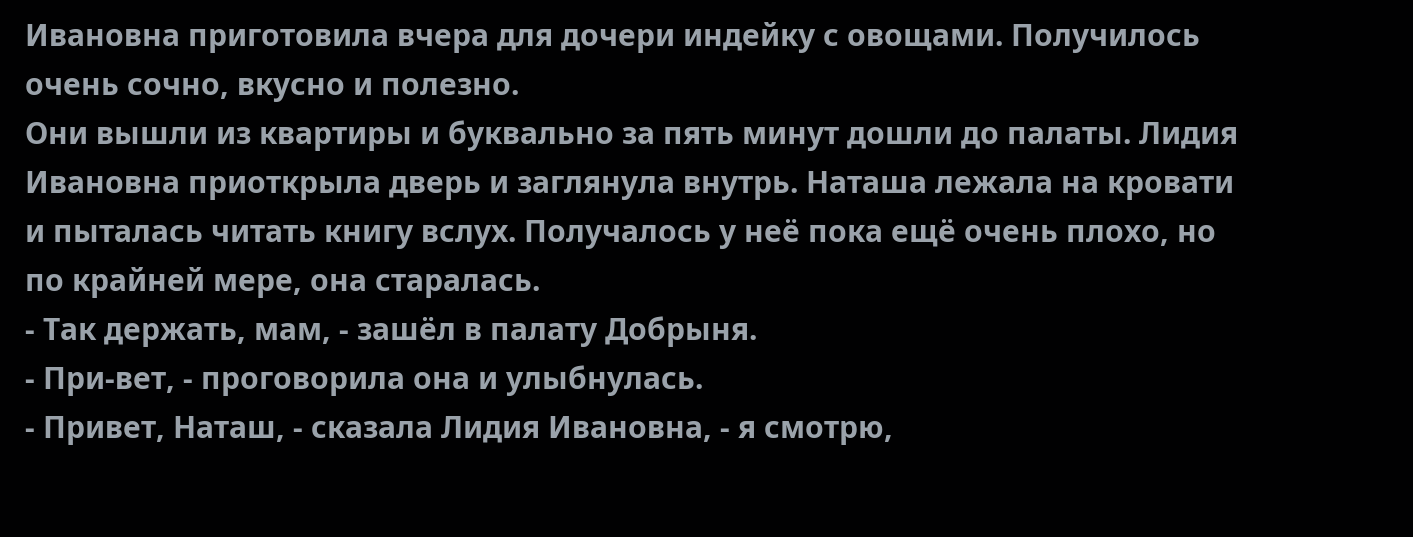Ивановна приготовила вчера для дочери индейку с овощами. Получилось очень сочно, вкусно и полезно.
Они вышли из квартиры и буквально за пять минут дошли до палаты. Лидия Ивановна приоткрыла дверь и заглянула внутрь. Наташа лежала на кровати и пыталась читать книгу вслух. Получалось у неё пока ещё очень плохо, но по крайней мере, она старалась.
- Так держать, мам, - зашёл в палату Добрыня.
- При-вет, - проговорила она и улыбнулась.
- Привет, Наташ, - сказала Лидия Ивановна, - я смотрю,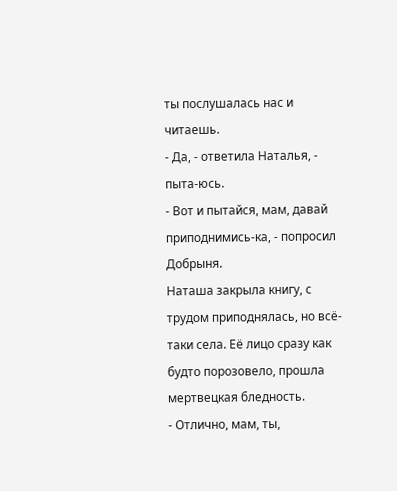ты послушалась нас и читаешь.
- Да, - ответила Наталья, - пыта-юсь.
- Вот и пытайся, мам, давай приподнимись-ка, - попросил Добрыня.
Наташа закрыла книгу, с трудом приподнялась, но всё-таки села. Её лицо сразу как будто порозовело, прошла мертвецкая бледность.
- Отлично, мам, ты,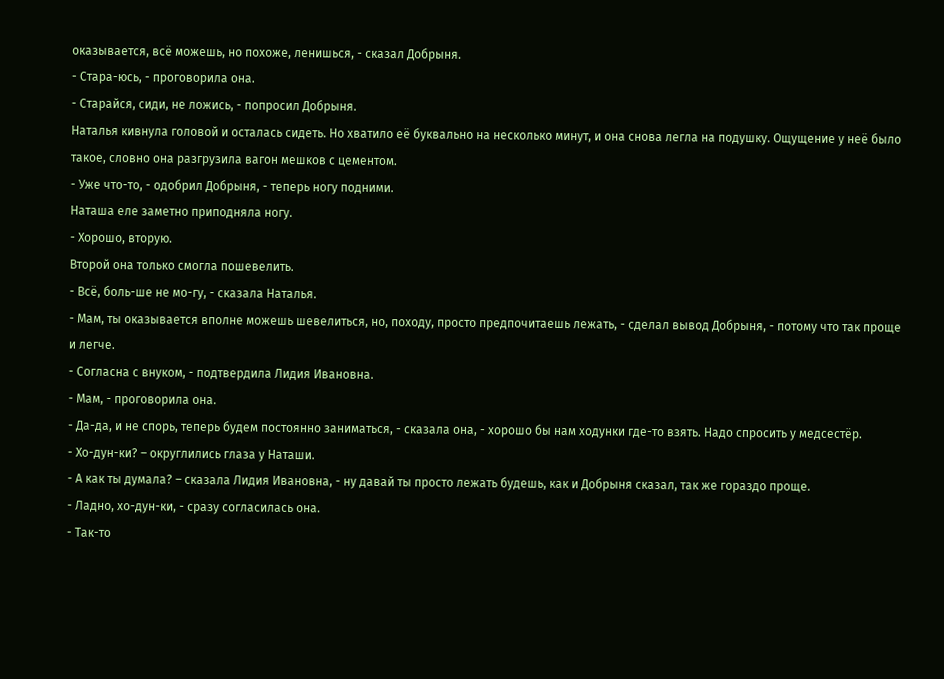оказывается, всё можешь, но похоже, ленишься, - сказал Добрыня.
- Стара-юсь, - проговорила она.
- Старайся, сиди, не ложись, - попросил Добрыня.
Наталья кивнула головой и осталась сидеть. Но хватило её буквально на несколько минут, и она снова легла на подушку. Ощущение у неё было такое, словно она разгрузила вагон мешков с цементом.
- Уже что-то, - одобрил Добрыня, - теперь ногу подними.
Наташа еле заметно приподняла ногу.
- Хорошо, вторую.
Второй она только смогла пошевелить.
- Всё, боль-ше не мо-гу, - сказала Наталья.
- Мам, ты оказывается вполне можешь шевелиться, но, походу, просто предпочитаешь лежать, - сделал вывод Добрыня, - потому что так проще и легче.
- Согласна с внуком, - подтвердила Лидия Ивановна.
- Мам, - проговорила она.
- Да-да, и не спорь, теперь будем постоянно заниматься, - сказала она, - хорошо бы нам ходунки где-то взять. Надо спросить у медсестёр.
- Хо-дун-ки? – округлились глаза у Наташи.
- А как ты думала? – сказала Лидия Ивановна, - ну давай ты просто лежать будешь, как и Добрыня сказал, так же гораздо проще.
- Ладно, хо-дун-ки, - сразу согласилась она.
- Так-то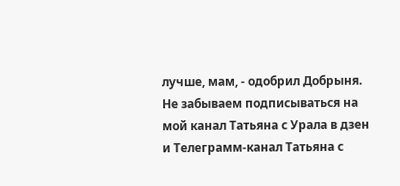лучше, мам, - одобрил Добрыня.
Не забываем подписываться на мой канал Татьяна с Урала в дзен
и Телеграмм-канал Татьяна с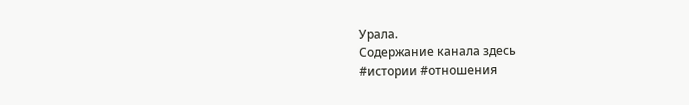Урала.
Содержание канала здесь
#истории #отношения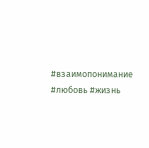#взаимопонимание #любовь #жизнь